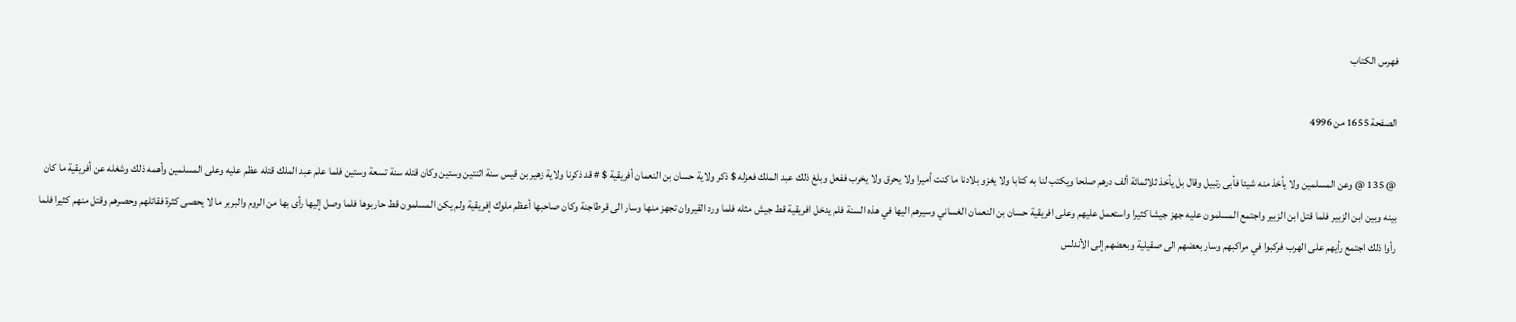فهرس الكتاب

الصفحة 1655 من 4996

@ 135 @ وعن المسلمين ولا يأخذ منه شيئا فأبى رتبيل وقال بل يأخذ ثلاثمائة ألف درهم صلحا ويكتب لنا به كتابا ولا يغزو بلادنا ما كنت أميرا ولا يحرق ولا يخرب ففعل وبلغ ذلك عبد الملك فعزله $ ذكر ولاية حسان بن النعمان أفريقية $ # قد ذكرنا ولاية زهير بن قيس سنة اثنتين وستين وكان قتله سنة تسعة وستين فلما علم عبد الملك قتله عظم عليه وعلى المسلمين وأهمه ذلك وشغله عن أفريقية ما كان بينه وبين ابن الزبير فلما قتل ابن الزبير واجتمع المسلمون عليه جهز جيشا كثيرا واستعمل عليهم وعلى افريقية حسان بن النعمان الغساني وسيرهم اليها في هذه السنة فلم يدخل افريقية قط جيش مثله فلما ورد القيروان تجهز منها وسار الى قرطاجنة وكان صاحبها أعظم ملوك إفريقية ولم يكن المسلمون قط حاربوها فلما وصل إليها رأى بها من الروم والبربر ما لا يحصى كثرة فقاتلهم وحصرهم وقتل منهم كثيرا فلما رأوا ذلك اجتمع رأيهم على الهرب فركبوا في مراكبهم وسار بعضهم الى صقيلية وبعضهم إلى الأندلس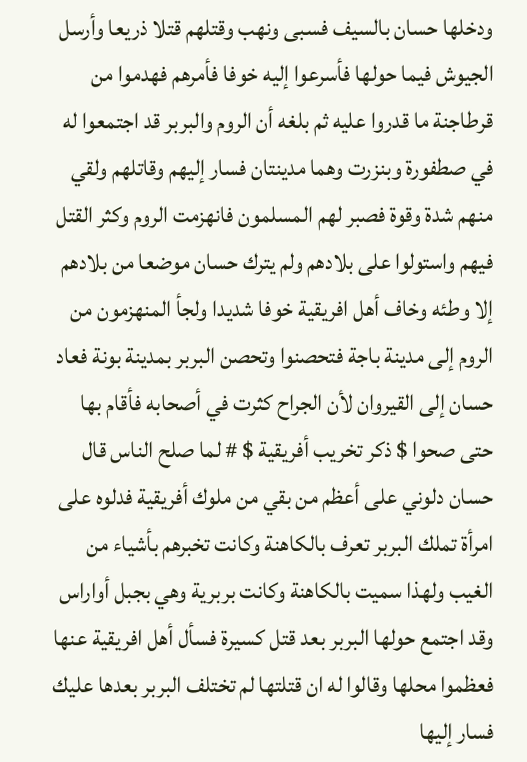ودخلها حسان بالسيف فسبى ونهب وقتلهم قتلا ذريعا وأرسل الجيوش فيما حولها فأسرعوا إليه خوفا فأمرهم فهدموا من قرطاجنة ما قدروا عليه ثم بلغه أن الروم والبربر قد اجتمعوا له في صطفورة وبنزرت وهما مدينتان فسار إليهم وقاتلهم ولقي منهم شدة وقوة فصبر لهم المسلمون فانهزمت الروم وكثر القتل فيهم واستولوا على بلادهم ولم يترك حسان موضعا من بلادهم إلا وطئه وخاف أهل افريقية خوفا شديدا ولجأ المنهزمون من الروم إلى مدينة باجة فتحصنوا وتحصن البربر بمدينة بونة فعاد حسان إلى القيروان لأن الجراح كثرت في أصحابه فأقام بها حتى صحوا $ ذكر تخريب أفريقية $ # لما صلح الناس قال حسان دلوني على أعظم من بقي من ملوك أفريقية فدلوه على امرأة تملك البربر تعرف بالكاهنة وكانت تخبرهم بأشياء من الغيب ولهذا سميت بالكاهنة وكانت بربرية وهي بجبل أواراس وقد اجتمع حولها البربر بعد قتل كسيرة فسأل أهل افريقية عنها فعظموا محلها وقالوا له ان قتلتها لم تختلف البربر بعدها عليك فسار إليها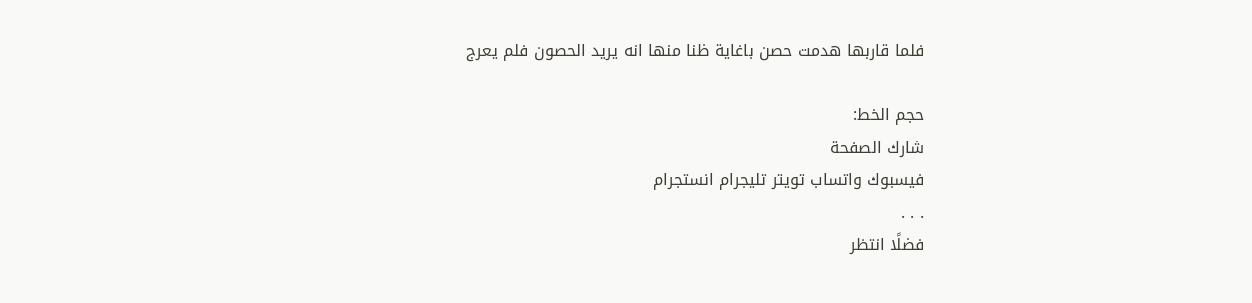فلما قاربها هدمت حصن باغاية ظنا منها انه يريد الحصون فلم يعرج

حجم الخط:
شارك الصفحة
فيسبوك واتساب تويتر تليجرام انستجرام
. . .
فضلًا انتظر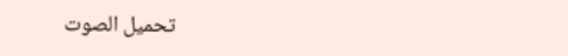تحميل الصوت